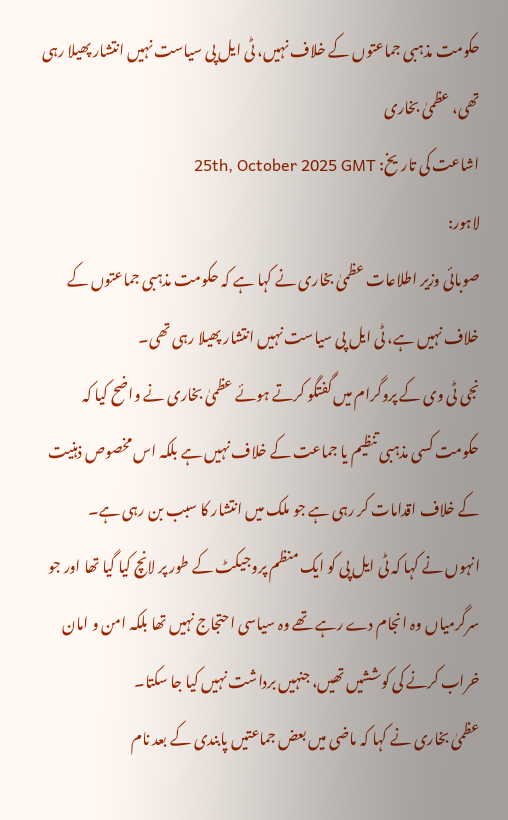حکومت مذہبی جماعتوں کے خلاف نہیں، ٹی ایل پی سیاست نہیں انتشار پھیلا رہی تھی، عظمیٰ بخاری
اشاعت کی تاریخ: 25th, October 2025 GMT
لاہور:
صوبائی وزیر اطلاعات عظمیٰ بخاری نے کہا ہے کہ حکومت مذہبی جماعتوں کے خلاف نہیں ہے، ٹی ایل پی سیاست نہیں انتشار پھیلا رہی تھی۔
نجی ٹی وی کے پروگرام میں گفتگو کرتے ہوئے عظمیٰ بخاری نے واضح کیا کہ حکومت کسی مذہبی تنظیم یا جماعت کے خلاف نہیں ہے بلکہ اس مخصوص ذہنیت کے خلاف اقدامات کر رہی ہے جو ملک میں انتشار کا سبب بن رہی ہے۔
انہوں نے کہا کہ ٹی ایل پی کو ایک منظم پروجیکٹ کے طور پر لانچ کیا گیا تھا اور جو سرگرمیاں وہ انجام دے رہے تھے وہ سیاسی احتجاج نہیں تھا بلکہ امن و امان خراب کرنے کی کوششیں تھیں، جنہیں برداشت نہیں کیا جا سکتا۔
عظمیٰ بخاری نے کہا کہ ماضی میں بعض جماعتیں پابندی کے بعد نام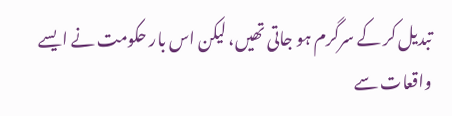تبدیل کر کے سرگرم ہو جاتی تھیں، لیکن اس بار حکومت نے ایسے واقعات سے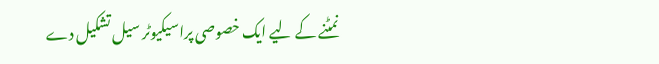نمٹنے کے لیے ایک خصوصی پراسیکیوٹر سیل تشکیل دے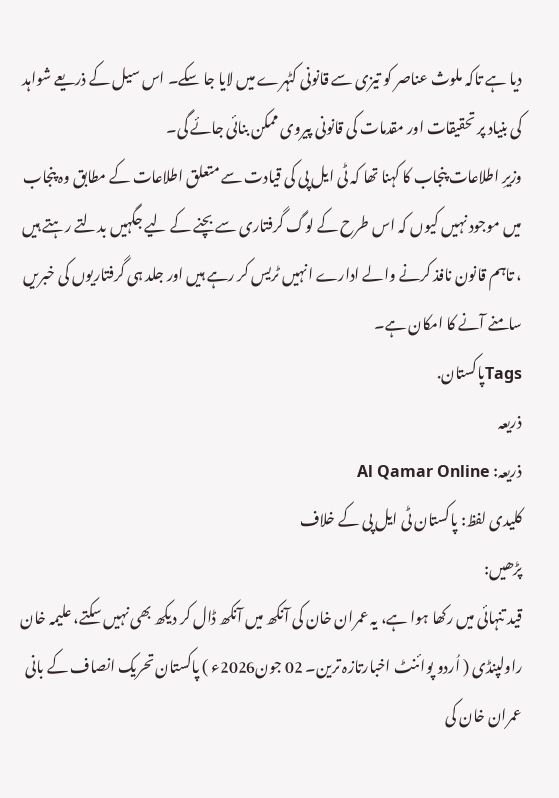دیا ہے تاکہ ملوث عناصر کو تیزی سے قانونی کٹہرے میں لایا جا سکے۔ اس سیل کے ذریعے شواہد کی بنیاد پر تحقیقات اور مقدمات کی قانونی پیروی ممکن بنائی جائے گی۔
وزیرِ اطلاعات پنجاب کا کہنا تھا کہ ٹی ایل پی کی قیادت سے متعلق اطلاعات کے مطابق وہ پنجاب میں موجود نہیں کیوں کہ اس طرح کے لوگ گرفتاری سے بچنے کے لیے جگہیں بدلتے رہتے ہیں ، تاہم قانون نافذ کرنے والے ادارے انہیں ٹریس کر رہے ہیں اور جلد ہی گرفتاریوں کی خبریں سامنے آنے کا امکان ہے۔
Tagsپاکستان.
ذریعہ
ذریعہ: Al Qamar Online
کلیدی لفظ: پاکستان ٹی ایل پی کے خلاف
پڑھیں:
قید تنہائی میں رکھا ہوا ہے، یہ عمران خان کی آنکھ میں آنکھ ڈال کر دیکھ بھی نہیں سکتے، علیمہ خان
راولپنڈی ( اُردو پوائنٹ اخبارتازہ ترین۔ 02 جون2026ء ) پاکستان تحریک انصاف کے بانی عمران خان کی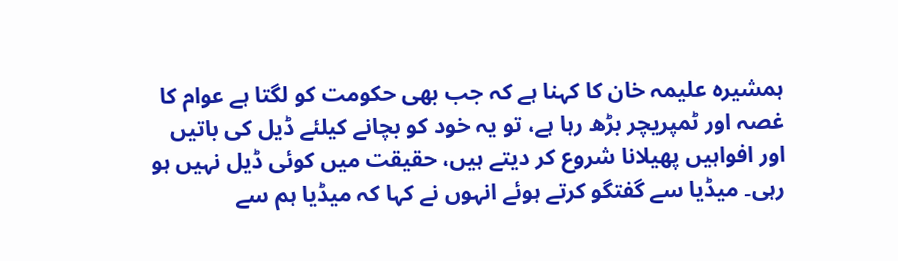ہمشیرہ علیمہ خان کا کہنا ہے کہ جب بھی حکومت کو لگتا ہے عوام کا غصہ اور ٹمپریچر بڑھ رہا ہے، تو یہ خود کو بچانے کیلئے ڈیل کی باتیں اور افواہیں پھیلانا شروع کر دیتے ہیں، حقیقت میں کوئی ڈیل نہیں ہو رہی۔ میڈیا سے گفتگو کرتے ہوئے انہوں نے کہا کہ میڈیا ہم سے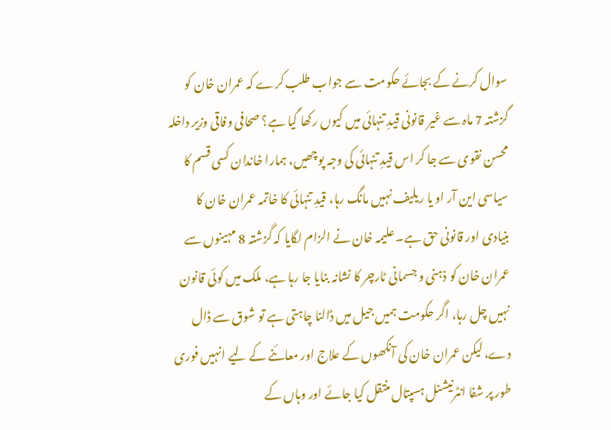سوال کرنے کے بجائے حکومت سے جواب طلب کرے کہ عمران خان کو گزشتہ 7 ماہ سے غیر قانونی قیدِ تنہائی میں کیوں رکھا گیا ہے؟ صحافی وفاقی وزیر داخلہ محسن نقوی سے جا کر اس قیدِ تنہائی کی وجہ پوچھیں، ہمارا خاندان کسی قسم کا سیاسی این آر او یا ریلیف نہیں مانگ رہا، قیدِ تنہائی کا خاتمہ عمران خان کا بنیادی اور قانونی حق ہے۔ علیمہ خان نے الزام لگایا کہ گزشتہ 8 مہینوں سے عمران خان کو ذہنی و جسمانی ٹارچر کا نشانہ بنایا جا رہا ہے، ملک میں کوئی قانون نہیں چل رہا، اگر حکومت ہمیں جیل میں ڈالنا چاہتی ہے تو شوق سے ڈال دے، لیکن عمران خان کی آنکھوں کے علاج اور معائنے کے لیے انہیں فوری طور پر شفا انٹرنیشنل ہسپتال منتقل کیا جائے اور وہاں کے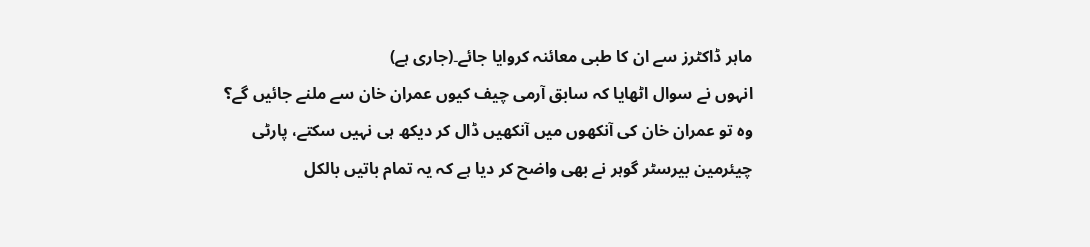ماہر ڈاکٹرز سے ان کا طبی معائنہ کروایا جائے۔(جاری ہے)
انہوں نے سوال اٹھایا کہ سابق آرمی چیف کیوں عمران خان سے ملنے جائیں گے؟ وہ تو عمران خان کی آنکھوں میں آنکھیں ڈال کر دیکھ ہی نہیں سکتے، پارٹی چیئرمین بیرسٹر گوہر نے بھی واضح کر دیا ہے کہ یہ تمام باتیں بالکل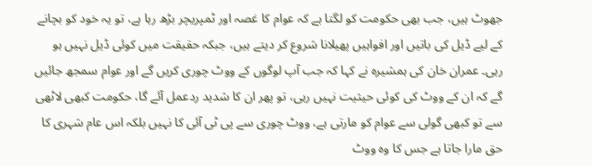جھوٹ ہیں، جب بھی حکومت کو لگتا ہے کہ عوام کا غصہ اور ٹمپریچر بڑھ رہا ہے، تو یہ خود کو بچانے کے لیے ڈیل کی باتیں اور افواہیں پھیلانا شروع کر دیتے ہیں، جبکہ حقیقت میں کوئی ڈیل نہیں ہو رہی۔ عمران خان کی ہمشیرہ نے کہا کہ جب آپ لوگوں کے ووٹ چوری کریں گے اور عوام سمجھ جائیں گے کہ ان کے ووٹ کی کوئی حیثیت نہیں رہی، تو پھر ان کا شدید ردعمل آئے گا، حکومت کبھی لاٹھی سے تو کبھی گولی سے عوام کو مارتی ہے، ووٹ چوری سے پی ٹی آئی کا نہیں بلکہ اس عام شہری کا حق مارا جاتا ہے جس کا وہ ووٹ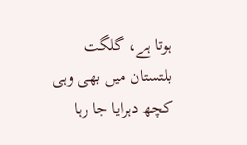ہوتا ہے، گلگت بلتستان میں بھی وہی کچھ دہرایا جا رہا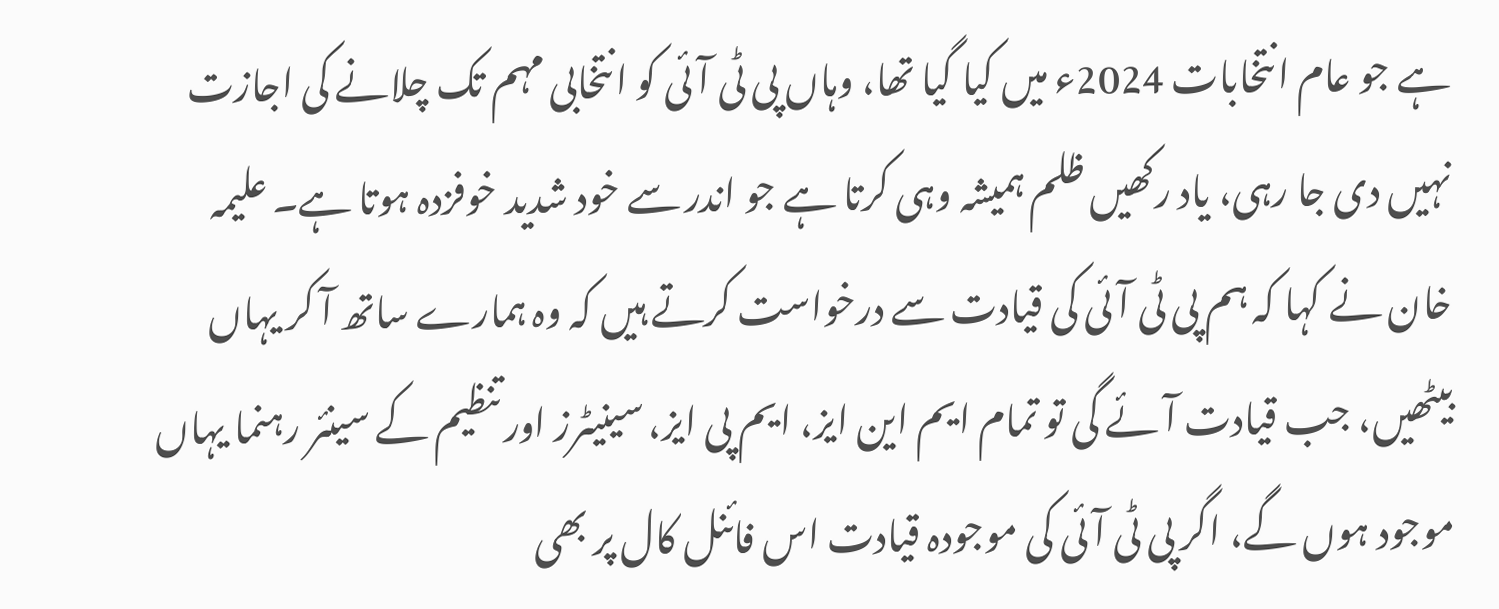ہے جو عام انتخابات 2024ء میں کیا گیا تھا، وہاں پی ٹی آئی کو انتخابی مہم تک چلانے کی اجازت نہیں دی جا رہی، یاد رکھیں ظلم ہمیشہ وہی کرتا ہے جو اندر سے خود شدید خوفزدہ ہوتا ہے۔ علیمہ خان نے کہا کہ ہم پی ٹی آئی کی قیادت سے درخواست کرتے ہیں کہ وہ ہمارے ساتھ آ کر یہاں بیٹھیں، جب قیادت آئے گی تو تمام ایم این ایز، ایم پی ایز، سینیٹرز اور تنظیم کے سینئر رہنما یہاں موجود ہوں گے، اگر پی ٹی آئی کی موجودہ قیادت اس فائنل کال پر بھی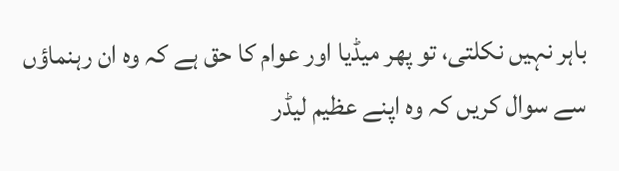باہر نہیں نکلتی، تو پھر میڈیا اور عوام کا حق ہے کہ وہ ان رہنماؤں سے سوال کریں کہ وہ اپنے عظیم لیڈر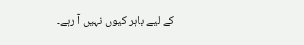کے لیے باہر کیوں نہیں آ رہے۔